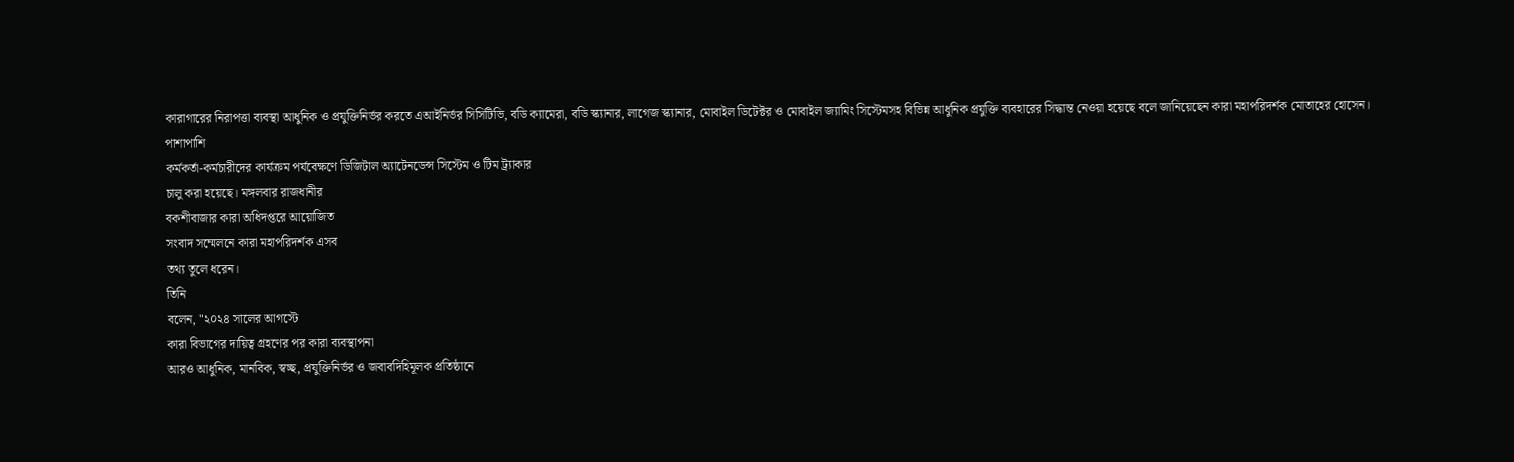কারাগারের নিরাপত্তা ব্যবস্থা আধুনিক ও প্রযুক্তিনির্ভর করতে এআইনির্ভর সিসিটিভি, বডি ক্যামেরা, বডি স্ক্যানার, লাগেজ স্ক্যানার, মোবাইল ডিটেক্টর ও মোবাইল জ্যামিং সিস্টেমসহ বিভিন্ন আধুনিক প্রযুক্তি ব্যবহারের সিদ্ধান্ত নেওয়া হয়েছে বলে জানিয়েছেন কারা মহাপরিদর্শক মোতাহের হোসেন।
পাশাপাশি
কর্মকর্তা-কর্মচারীদের কার্যক্রম পর্যবেক্ষণে ডিজিটাল অ্যাটেনডেন্স সিস্টেম ও টিম ট্র্যাকার
চালু করা হয়েছে। মঙ্গলবার রাজধানীর
বকশীবাজার কারা অধিদপ্তরে আয়োজিত
সংবাদ সম্মেলনে কারা মহাপরিদর্শক এসব
তথ্য তুলে ধরেন।
তিনি
বলেন, "২০২৪ সালের আগস্টে
কারা বিভাগের দায়িত্ব গ্রহণের পর কারা ব্যবস্থাপনা
আরও আধুনিক, মানবিক, স্বচ্ছ, প্রযুক্তিনির্ভর ও জবাবদিহিমূলক প্রতিষ্ঠানে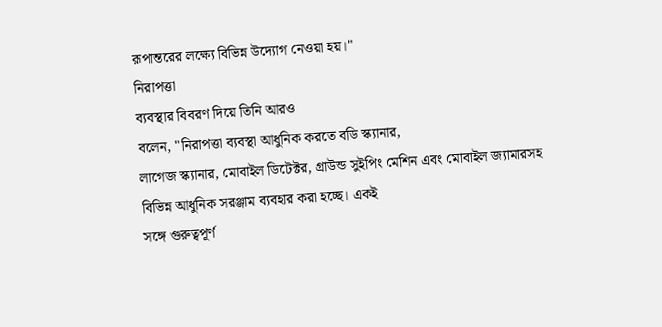রূপান্তরের লক্ষ্যে বিভিন্ন উদ্যোগ নেওয়া হয়।"
নিরাপত্তা
ব্যবস্থার বিবরণ দিয়ে তিনি আরও
বলেন, "নিরাপত্তা ব্যবস্থা আধুনিক করতে বডি স্ক্যানার,
লাগেজ স্ক্যানার, মোবাইল ডিটেক্টর, গ্রাউন্ড সুইপিং মেশিন এবং মোবাইল জ্যামারসহ
বিভিন্ন আধুনিক সরঞ্জাম ব্যবহার করা হচ্ছে। একই
সঙ্গে গুরুত্বপূর্ণ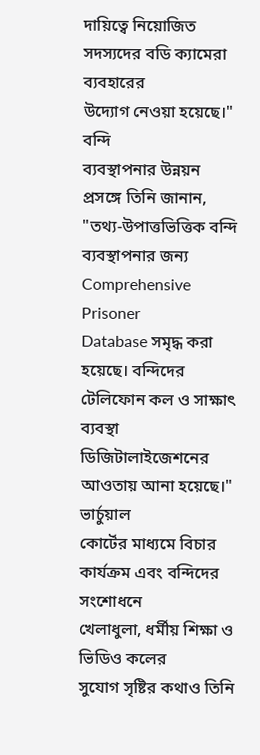দায়িত্বে নিয়োজিত সদস্যদের বডি ক্যামেরা ব্যবহারের
উদ্যোগ নেওয়া হয়েছে।"
বন্দি
ব্যবস্থাপনার উন্নয়ন প্রসঙ্গে তিনি জানান, "তথ্য-উপাত্তভিত্তিক বন্দি ব্যবস্থাপনার জন্য Comprehensive Prisoner
Database সমৃদ্ধ করা হয়েছে। বন্দিদের
টেলিফোন কল ও সাক্ষাৎ
ব্যবস্থা ডিজিটালাইজেশনের আওতায় আনা হয়েছে।"
ভার্চুয়াল
কোর্টের মাধ্যমে বিচার কার্যক্রম এবং বন্দিদের সংশোধনে
খেলাধুলা, ধর্মীয় শিক্ষা ও ভিডিও কলের
সুযোগ সৃষ্টির কথাও তিনি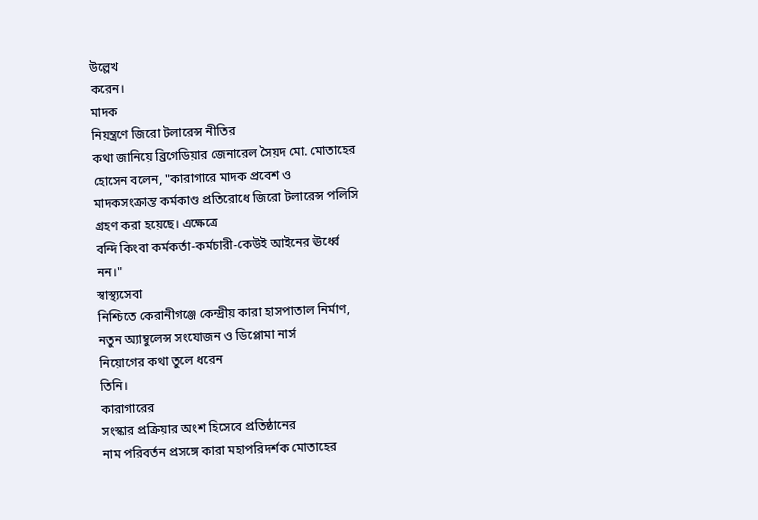উল্লেখ
করেন।
মাদক
নিয়ন্ত্রণে জিরো টলারেন্স নীতির
কথা জানিয়ে ব্রিগেডিয়ার জেনারেল সৈয়দ মো. মোতাহের
হোসেন বলেন, "কারাগারে মাদক প্রবেশ ও
মাদকসংক্রান্ত কর্মকাণ্ড প্রতিরোধে জিরো টলারেন্স পলিসি
গ্রহণ করা হয়েছে। এক্ষেত্রে
বন্দি কিংবা কর্মকর্তা-কর্মচারী-কেউই আইনের ঊর্ধ্বে
নন।"
স্বাস্থ্যসেবা
নিশ্চিতে কেরানীগঞ্জে কেন্দ্রীয় কারা হাসপাতাল নির্মাণ,
নতুন অ্যাম্বুলেন্স সংযোজন ও ডিপ্লোমা নার্স
নিয়োগের কথা তুলে ধরেন
তিনি।
কারাগারের
সংস্কার প্রক্রিয়ার অংশ হিসেবে প্রতিষ্ঠানের
নাম পরিবর্তন প্রসঙ্গে কারা মহাপরিদর্শক মোতাহের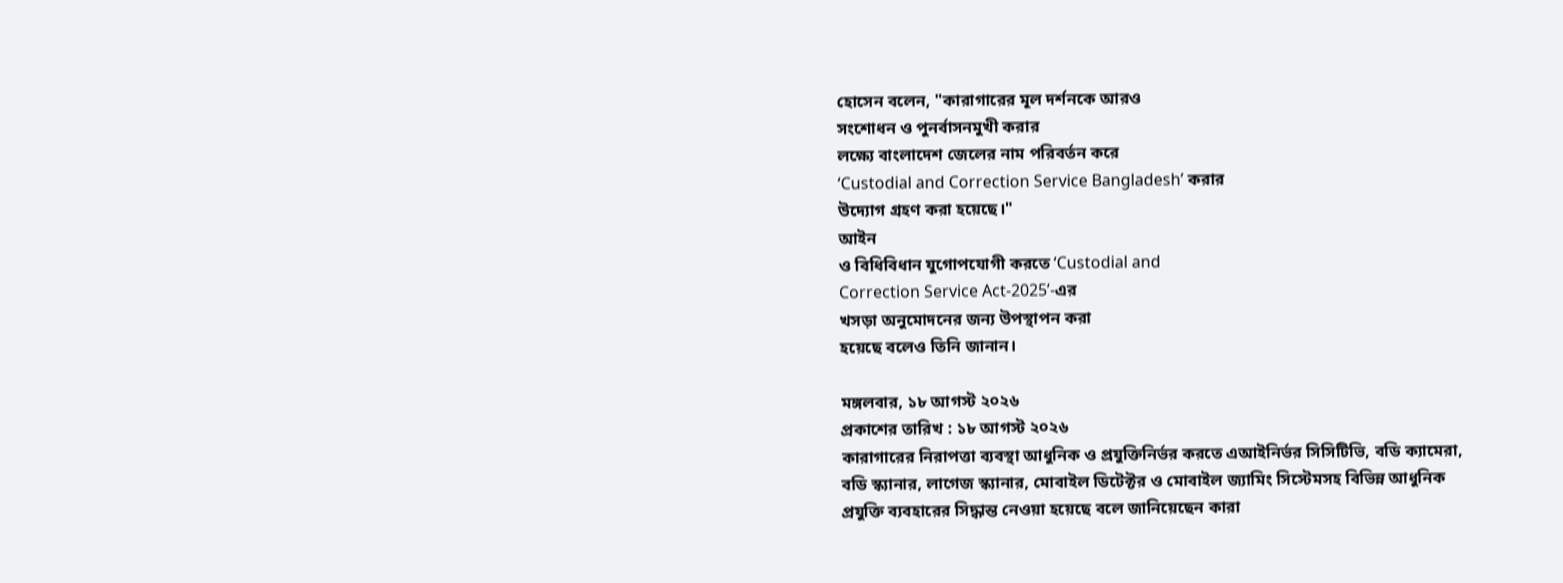হোসেন বলেন, "কারাগারের মূল দর্শনকে আরও
সংশোধন ও পুনর্বাসনমুখী করার
লক্ষ্যে বাংলাদেশ জেলের নাম পরিবর্তন করে
‘Custodial and Correction Service Bangladesh’ করার
উদ্যোগ গ্রহণ করা হয়েছে।"
আইন
ও বিধিবিধান যুগোপযোগী করতে ‘Custodial and
Correction Service Act-2025’-এর
খসড়া অনুমোদনের জন্য উপস্থাপন করা
হয়েছে বলেও তিনি জানান।

মঙ্গলবার, ১৮ আগস্ট ২০২৬
প্রকাশের তারিখ : ১৮ আগস্ট ২০২৬
কারাগারের নিরাপত্তা ব্যবস্থা আধুনিক ও প্রযুক্তিনির্ভর করতে এআইনির্ভর সিসিটিভি, বডি ক্যামেরা, বডি স্ক্যানার, লাগেজ স্ক্যানার, মোবাইল ডিটেক্টর ও মোবাইল জ্যামিং সিস্টেমসহ বিভিন্ন আধুনিক প্রযুক্তি ব্যবহারের সিদ্ধান্ত নেওয়া হয়েছে বলে জানিয়েছেন কারা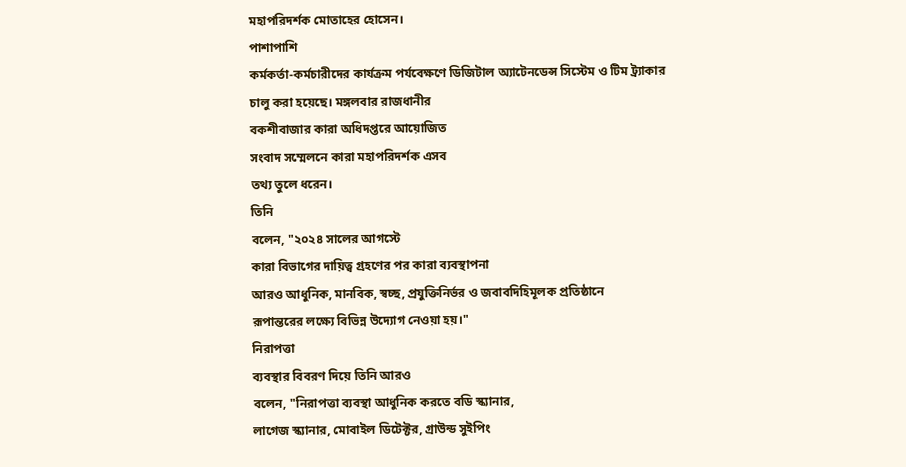মহাপরিদর্শক মোতাহের হোসেন।
পাশাপাশি
কর্মকর্তা-কর্মচারীদের কার্যক্রম পর্যবেক্ষণে ডিজিটাল অ্যাটেনডেন্স সিস্টেম ও টিম ট্র্যাকার
চালু করা হয়েছে। মঙ্গলবার রাজধানীর
বকশীবাজার কারা অধিদপ্তরে আয়োজিত
সংবাদ সম্মেলনে কারা মহাপরিদর্শক এসব
তথ্য তুলে ধরেন।
তিনি
বলেন, "২০২৪ সালের আগস্টে
কারা বিভাগের দায়িত্ব গ্রহণের পর কারা ব্যবস্থাপনা
আরও আধুনিক, মানবিক, স্বচ্ছ, প্রযুক্তিনির্ভর ও জবাবদিহিমূলক প্রতিষ্ঠানে
রূপান্তরের লক্ষ্যে বিভিন্ন উদ্যোগ নেওয়া হয়।"
নিরাপত্তা
ব্যবস্থার বিবরণ দিয়ে তিনি আরও
বলেন, "নিরাপত্তা ব্যবস্থা আধুনিক করতে বডি স্ক্যানার,
লাগেজ স্ক্যানার, মোবাইল ডিটেক্টর, গ্রাউন্ড সুইপিং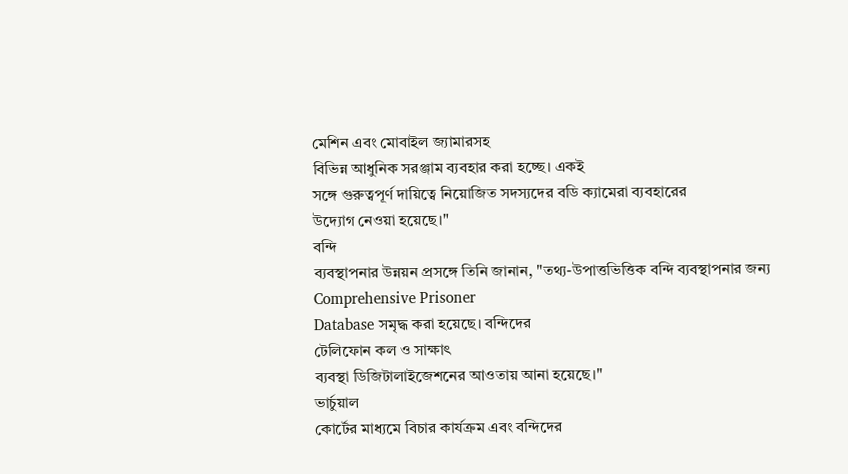মেশিন এবং মোবাইল জ্যামারসহ
বিভিন্ন আধুনিক সরঞ্জাম ব্যবহার করা হচ্ছে। একই
সঙ্গে গুরুত্বপূর্ণ দায়িত্বে নিয়োজিত সদস্যদের বডি ক্যামেরা ব্যবহারের
উদ্যোগ নেওয়া হয়েছে।"
বন্দি
ব্যবস্থাপনার উন্নয়ন প্রসঙ্গে তিনি জানান, "তথ্য-উপাত্তভিত্তিক বন্দি ব্যবস্থাপনার জন্য Comprehensive Prisoner
Database সমৃদ্ধ করা হয়েছে। বন্দিদের
টেলিফোন কল ও সাক্ষাৎ
ব্যবস্থা ডিজিটালাইজেশনের আওতায় আনা হয়েছে।"
ভার্চুয়াল
কোর্টের মাধ্যমে বিচার কার্যক্রম এবং বন্দিদের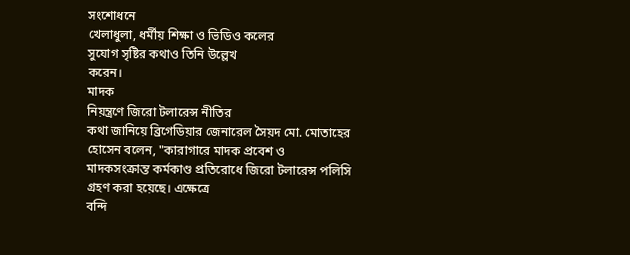সংশোধনে
খেলাধুলা, ধর্মীয় শিক্ষা ও ভিডিও কলের
সুযোগ সৃষ্টির কথাও তিনি উল্লেখ
করেন।
মাদক
নিয়ন্ত্রণে জিরো টলারেন্স নীতির
কথা জানিয়ে ব্রিগেডিয়ার জেনারেল সৈয়দ মো. মোতাহের
হোসেন বলেন, "কারাগারে মাদক প্রবেশ ও
মাদকসংক্রান্ত কর্মকাণ্ড প্রতিরোধে জিরো টলারেন্স পলিসি
গ্রহণ করা হয়েছে। এক্ষেত্রে
বন্দি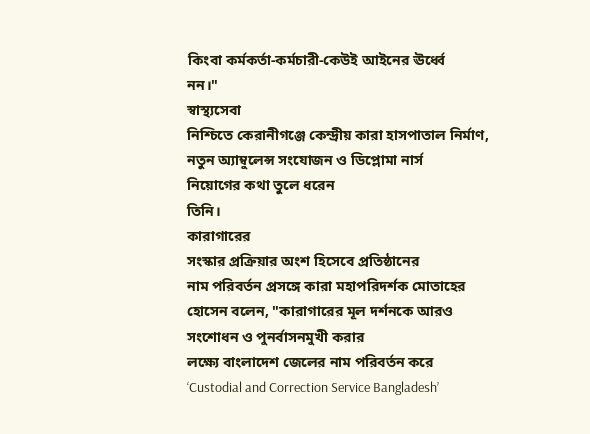কিংবা কর্মকর্তা-কর্মচারী-কেউই আইনের ঊর্ধ্বে
নন।"
স্বাস্থ্যসেবা
নিশ্চিতে কেরানীগঞ্জে কেন্দ্রীয় কারা হাসপাতাল নির্মাণ,
নতুন অ্যাম্বুলেন্স সংযোজন ও ডিপ্লোমা নার্স
নিয়োগের কথা তুলে ধরেন
তিনি।
কারাগারের
সংস্কার প্রক্রিয়ার অংশ হিসেবে প্রতিষ্ঠানের
নাম পরিবর্তন প্রসঙ্গে কারা মহাপরিদর্শক মোতাহের
হোসেন বলেন, "কারাগারের মূল দর্শনকে আরও
সংশোধন ও পুনর্বাসনমুখী করার
লক্ষ্যে বাংলাদেশ জেলের নাম পরিবর্তন করে
‘Custodial and Correction Service Bangladesh’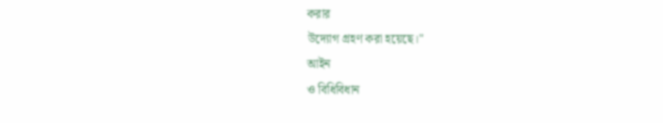করার
উদ্যোগ গ্রহণ করা হয়েছে।"
আইন
ও বিধিবিধান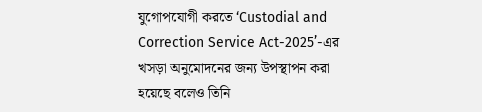যুগোপযোগী করতে ‘Custodial and
Correction Service Act-2025’-এর
খসড়া অনুমোদনের জন্য উপস্থাপন করা
হয়েছে বলেও তিনি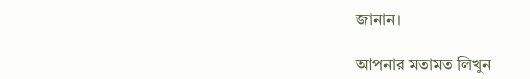জানান।

আপনার মতামত লিখুন